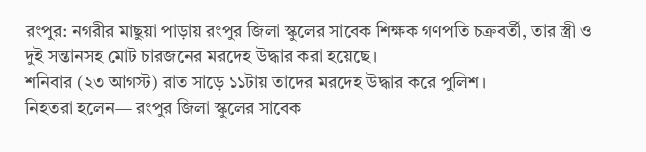রংপুর: নগরীর মাছুয়া পাড়ায় রংপুর জিলা স্কুলের সাবেক শিক্ষক গণপতি চক্রবর্তী, তার স্ত্রী ও দুই সন্তানসহ মোট চারজনের মরদেহ উদ্ধার করা হয়েছে।
শনিবার (২৩ আগস্ট) রাত সাড়ে ১১টায় তাদের মরদেহ উদ্ধার করে পুলিশ।
নিহতরা হলেন— রংপুর জিলা স্কুলের সাবেক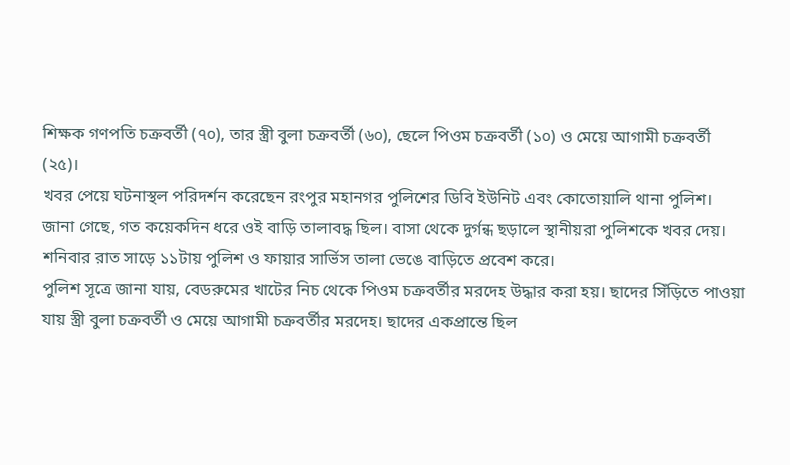শিক্ষক গণপতি চক্রবর্তী (৭০), তার স্ত্রী বুলা চক্রবর্তী (৬০), ছেলে পিওম চক্রবর্তী (১০) ও মেয়ে আগামী চক্রবর্তী (২৫)।
খবর পেয়ে ঘটনাস্থল পরিদর্শন করেছেন রংপুর মহানগর পুলিশের ডিবি ইউনিট এবং কোতোয়ালি থানা পুলিশ।
জানা গেছে, গত কয়েকদিন ধরে ওই বাড়ি তালাবদ্ধ ছিল। বাসা থেকে দুর্গন্ধ ছড়ালে স্থানীয়রা পুলিশকে খবর দেয়। শনিবার রাত সাড়ে ১১টায় পুলিশ ও ফায়ার সার্ভিস তালা ভেঙে বাড়িতে প্রবেশ করে।
পুলিশ সূত্রে জানা যায়, বেডরুমের খাটের নিচ থেকে পিওম চক্রবর্তীর মরদেহ উদ্ধার করা হয়। ছাদের সিঁড়িতে পাওয়া যায় স্ত্রী বুলা চক্রবর্তী ও মেয়ে আগামী চক্রবর্তীর মরদেহ। ছাদের একপ্রান্তে ছিল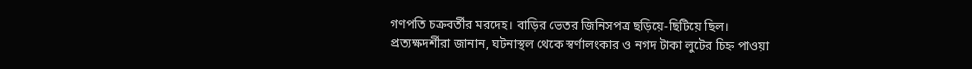গণপতি চক্রবর্তীর মরদেহ। বাড়ির ভেতর জিনিসপত্র ছড়িয়ে-ছিটিয়ে ছিল।
প্রত্যক্ষদর্শীরা জানান, ঘটনাস্থল থেকে স্বর্ণালংকার ও নগদ টাকা লুটের চিহ্ন পাওয়া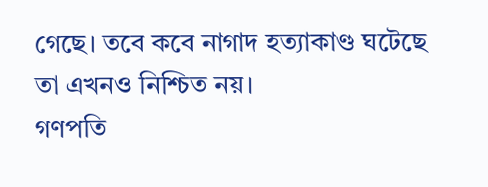গেছে। তবে কবে নাগাদ হত্যাকাণ্ড ঘটেছে তা এখনও নিশ্চিত নয়।
গণপতি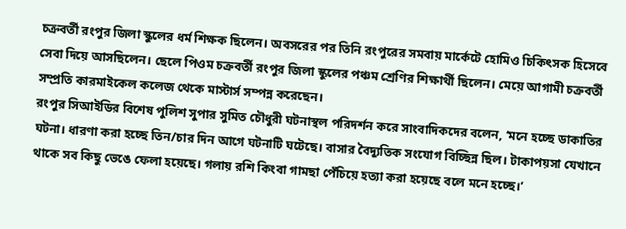চক্রবর্তী রংপুর জিলা স্কুলের ধর্ম শিক্ষক ছিলেন। অবসরের পর তিনি রংপুরের সমবায় মার্কেটে হোমিও চিকিৎসক হিসেবে সেবা দিয়ে আসছিলেন। ছেলে পিওম চক্রবর্তী রংপুর জিলা স্কুলের পঞ্চম শ্রেণির শিক্ষার্থী ছিলেন। মেয়ে আগামী চক্রবর্তী সম্প্রতি কারমাইকেল কলেজ থেকে মাস্টার্স সম্পন্ন করেছেন।
রংপুর সিআইডির বিশেষ পুলিশ সুপার সুমিত চৌধুরী ঘটনাস্থল পরিদর্শন করে সাংবাদিকদের বলেন, ‘মনে হচ্ছে ডাকাতির ঘটনা। ধারণা করা হচ্ছে তিন/চার দিন আগে ঘটনাটি ঘটেছে। বাসার বৈদ্যুতিক সংযোগ বিচ্ছিন্ন ছিল। টাকাপয়সা যেখানে থাকে সব কিছু ভেঙে ফেলা হয়েছে। গলায় রশি কিংবা গামছা পেঁচিয়ে হত্যা করা হয়েছে বলে মনে হচ্ছে।’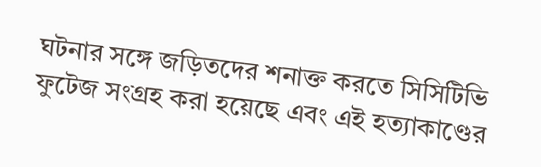ঘটনার সঙ্গে জড়িতদের শনাক্ত করতে সিসিটিভি ফুটেজ সংগ্রহ করা হয়েছে এবং এই হত্যাকাণ্ডের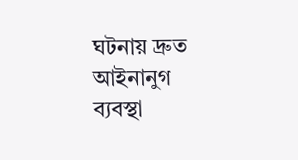ঘটনায় দ্রুত আইনানুগ ব্যবস্থা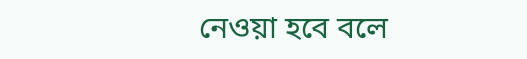নেওয়া হবে বলে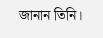জানান তিনি।